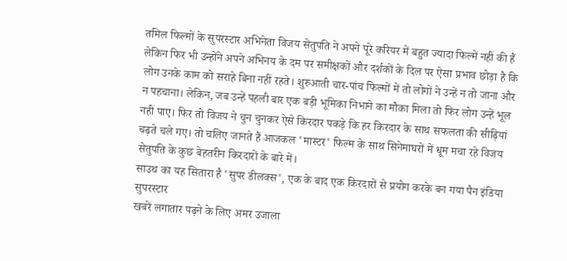तमिल फिल्मों के सुपरस्टार अभिनेता विजय सेतुपति ने अपने पूरे करियर में बहुत ज्यादा फिल्में नहीं की हैं लेकिन फिर भी उन्होंने अपने अभिनय के दम पर समीक्षकों और दर्शकों के दिल पर ऐसा प्रभाव छोड़ा है कि लोग उनके काम को सराहे बिना नहीं रहते। शुरुआती चार-पांच फिल्मों में तो लोगों ने उन्हें न तो जाना और न पहचाना। लेकिन, जब उन्हें पहली बार एक बड़ी भूमिका निभाने का मौका मिला तो फिर लोग उन्हें भूल नहीं पाए। फिर तो विजय ने चुन चुनकर ऐसे किरदार पकड़े कि हर किरदार के साथ सफलता की सीढ़ियां चढ़ते चले गए। तो चलिए जानते हैं आजकल 'मास्टर' फिल्म के साथ सिनेमाघरों में धूम मचा रहे विजय सेतुपति के कुछ बेहतरीन किरदारों के बारे में।
साउथ का यह सितारा है 'सुपर डीलक्स', एक के बाद एक किरदारों से प्रयोग करके बन गया पैन इंडिया सुपरस्टार
खबरें लगातार पढ़ने के लिए अमर उजाला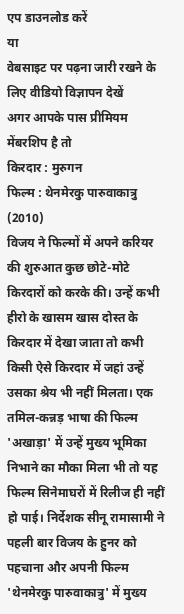एप डाउनलोड करें
या
वेबसाइट पर पढ़ना जारी रखने के लिए वीडियो विज्ञापन देखें
अगर आपके पास प्रीमियम मेंबरशिप है तो
किरदार : मुरुगन
फिल्म : थेनमेरकु पारुवाकात्रु (2010)
विजय ने फिल्मों में अपने करियर की शुरुआत कुछ छोटे-मोटे किरदारों को करके की। उन्हें कभी हीरो के खासम खास दोस्त के किरदार में देखा जाता तो कभी किसी ऐसे किरदार में जहां उन्हें उसका श्रेय भी नहीं मिलता। एक तमिल-कन्नड़ भाषा की फिल्म 'अखाड़ा' में उन्हें मुख्य भूमिका निभाने का मौका मिला भी तो यह फिल्म सिनेमाघरों में रिलीज ही नहीं हो पाई। निर्देशक सीनू रामासामी ने पहली बार विजय के हुनर को पहचाना और अपनी फिल्म 'थेनमेरकु पारुवाकात्रु' में मुख्य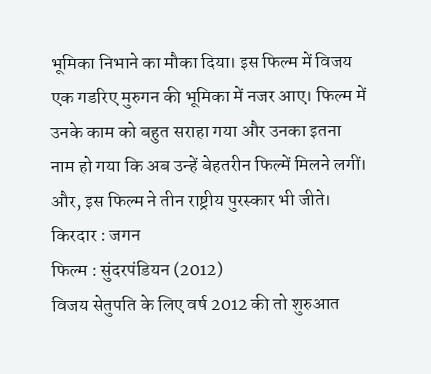भूमिका निभाने का मौका दिया। इस फिल्म में विजय एक गडरिए मुरुगन की भूमिका में नजर आए। फिल्म में उनके काम को बहुत सराहा गया और उनका इतना नाम हो गया कि अब उन्हें बेहतरीन फिल्में मिलने लगीं। और, इस फिल्म ने तीन राष्ट्रीय पुरस्कार भी जीते।
किरदार : जगन
फिल्म : सुंदरपंडियन (2012)
विजय सेतुपति के लिए वर्ष 2012 की तो शुरुआत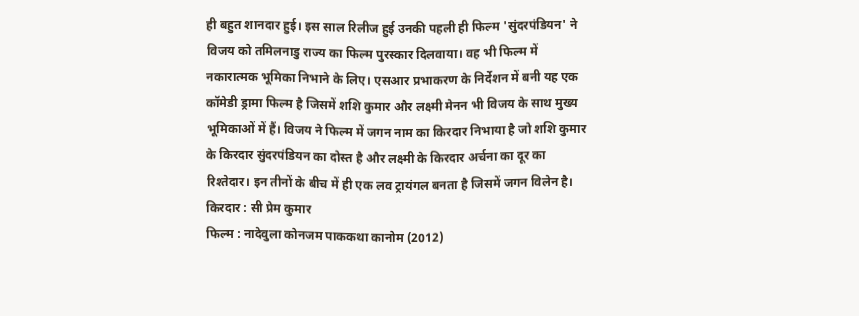ही बहुत शानदार हुई। इस साल रिलीज हुई उनकी पहली ही फिल्म 'सुंदरपंडियन' ने विजय को तमिलनाडु राज्य का फिल्म पुरस्कार दिलवाया। वह भी फिल्म में नकारात्मक भूमिका निभाने के लिए। एसआर प्रभाकरण के निर्देशन में बनी यह एक कॉमेडी ड्रामा फिल्म है जिसमें शशि कुमार और लक्ष्मी मेनन भी विजय के साथ मुख्य भूमिकाओं में हैं। विजय ने फिल्म में जगन नाम का किरदार निभाया है जो शशि कुमार के किरदार सुंदरपंडियन का दोस्त है और लक्ष्मी के किरदार अर्चना का दूर का रिश्तेदार। इन तीनों के बीच में ही एक लव ट्रायंगल बनता है जिसमें जगन विलेन है।
किरदार : सी प्रेम कुमार
फिल्म : नादेवुला कोनजम पाककथा कानोम (2012)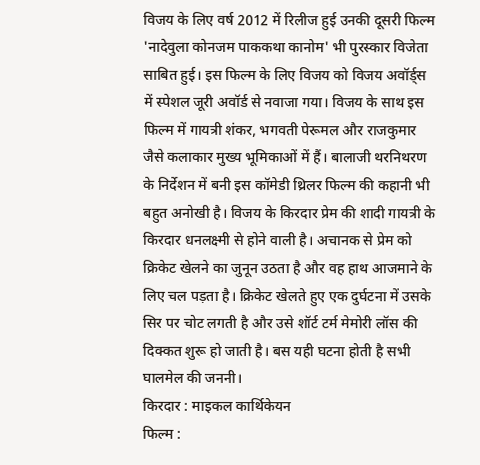विजय के लिए वर्ष 2012 में रिलीज हुई उनकी दूसरी फिल्म 'नादेवुला कोनजम पाककथा कानोम' भी पुरस्कार विजेता साबित हुई। इस फिल्म के लिए विजय को विजय अवॉर्ड्स में स्पेशल जूरी अवॉर्ड से नवाजा गया। विजय के साथ इस फिल्म में गायत्री शंकर, भगवती पेरूमल और राजकुमार जैसे कलाकार मुख्य भूमिकाओं में हैं। बालाजी थरनिथरण के निर्देशन में बनी इस कॉमेडी थ्रिलर फिल्म की कहानी भी बहुत अनोखी है। विजय के किरदार प्रेम की शादी गायत्री के किरदार धनलक्ष्मी से होने वाली है। अचानक से प्रेम को क्रिकेट खेलने का जुनून उठता है और वह हाथ आजमाने के लिए चल पड़ता है। क्रिकेट खेलते हुए एक दुर्घटना में उसके सिर पर चोट लगती है और उसे शॉर्ट टर्म मेमोरी लॉस की दिक्कत शुरू हो जाती है। बस यही घटना होती है सभी घालमेल की जननी।
किरदार : माइकल कार्थिकेयन
फिल्म :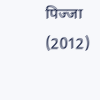पिज्जा (2012)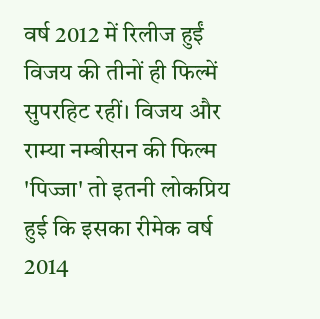वर्ष 2012 में रिलीज हुईं विजय की तीनों ही फिल्में सुपरहिट रहीं। विजय और राम्या नम्बीसन की फिल्म 'पिज्जा' तो इतनी लोकप्रिय हुई कि इसका रीमेक वर्ष 2014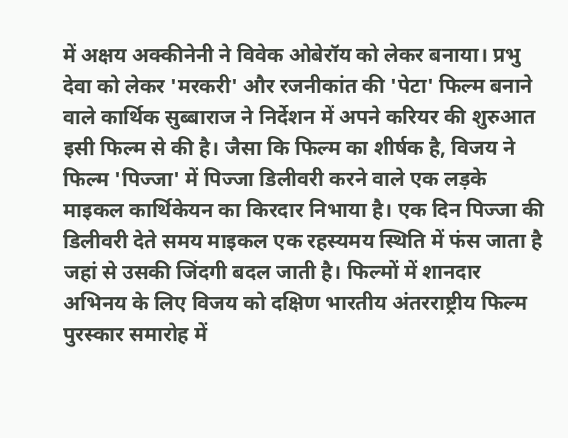में अक्षय अक्कीनेनी ने विवेक ओबेरॉय को लेकर बनाया। प्रभु देवा को लेकर 'मरकरी' और रजनीकांत की 'पेटा' फिल्म बनाने वाले कार्थिक सुब्बाराज ने निर्देशन में अपने करियर की शुरुआत इसी फिल्म से की है। जैसा कि फिल्म का शीर्षक है, विजय ने फिल्म 'पिज्जा' में पिज्जा डिलीवरी करने वाले एक लड़के माइकल कार्थिकेयन का किरदार निभाया है। एक दिन पिज्जा की डिलीवरी देते समय माइकल एक रहस्यमय स्थिति में फंस जाता है जहां से उसकी जिंदगी बदल जाती है। फिल्मों में शानदार अभिनय के लिए विजय को दक्षिण भारतीय अंतरराष्ट्रीय फिल्म पुरस्कार समारोह में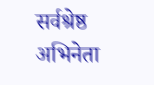सर्वश्रेष्ठ अभिनेता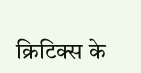क्रिटिक्स के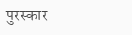पुरस्कार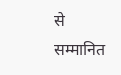से सम्मानित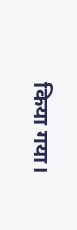किया गया।